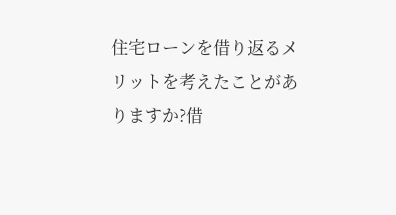住宅ローンを借り返るメリットを考えたことがありますか?借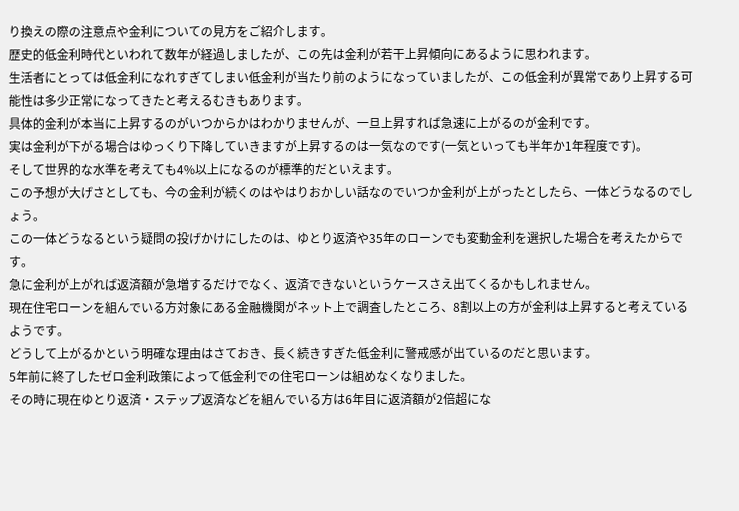り換えの際の注意点や金利についての見方をご紹介します。
歴史的低金利時代といわれて数年が経過しましたが、この先は金利が若干上昇傾向にあるように思われます。
生活者にとっては低金利になれすぎてしまい低金利が当たり前のようになっていましたが、この低金利が異常であり上昇する可能性は多少正常になってきたと考えるむきもあります。
具体的金利が本当に上昇するのがいつからかはわかりませんが、一旦上昇すれば急速に上がるのが金利です。
実は金利が下がる場合はゆっくり下降していきますが上昇するのは一気なのです(一気といっても半年か1年程度です)。
そして世界的な水準を考えても4%以上になるのが標準的だといえます。
この予想が大げさとしても、今の金利が続くのはやはりおかしい話なのでいつか金利が上がったとしたら、一体どうなるのでしょう。
この一体どうなるという疑問の投げかけにしたのは、ゆとり返済や35年のローンでも変動金利を選択した場合を考えたからです。
急に金利が上がれば返済額が急増するだけでなく、返済できないというケースさえ出てくるかもしれません。
現在住宅ローンを組んでいる方対象にある金融機関がネット上で調査したところ、8割以上の方が金利は上昇すると考えているようです。
どうして上がるかという明確な理由はさておき、長く続きすぎた低金利に警戒感が出ているのだと思います。
5年前に終了したゼロ金利政策によって低金利での住宅ローンは組めなくなりました。
その時に現在ゆとり返済・ステップ返済などを組んでいる方は6年目に返済額が2倍超にな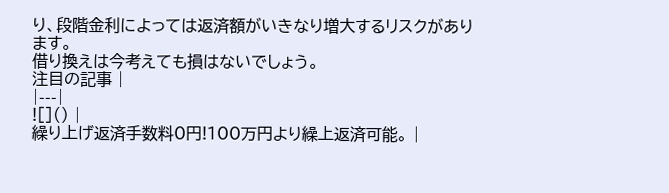り、段階金利によっては返済額がいきなり増大するリスクがあります。
借り換えは今考えても損はないでしょう。
注目の記事 |
|---|
![]() |
繰り上げ返済手数料0円!100万円より繰上返済可能。 |